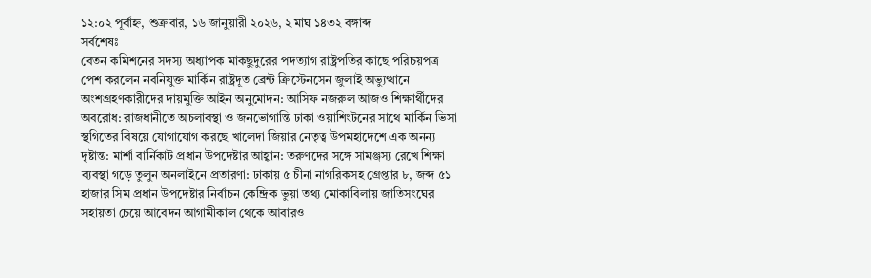১২:০২ পূর্বাহ্ন, শুক্রবার, ১৬ জানুয়ারী ২০২৬, ২ মাঘ ১৪৩২ বঙ্গাব্দ
সর্বশেষঃ
বেতন কমিশনের সদস্য অধ্যাপক মাকছুদুরের পদত্যাগ রাষ্ট্রপতির কাছে পরিচয়পত্র পেশ করলেন নবনিযুক্ত মার্কিন রাষ্ট্রদূত ব্রেন্ট ক্রিস্টেনসেন জুলাই অভ্যুত্থানে অংশগ্রহণকারীদের দায়মুক্তি আইন অনুমোদন: আসিফ নজরুল আজও শিক্ষার্থীদের অবরোধ: রাজধানীতে অচলাবস্থা ও জনভোগান্তি ঢাকা ওয়াশিংটনের সাথে মার্কিন ভিসা স্থগিতের বিষয়ে যোগাযোগ করছে খালেদা জিয়ার নেতৃত্ব উপমহাদেশে এক অনন্য দৃষ্টান্ত: মার্শা বার্নিকাট প্রধান উপদেষ্টার আহ্বান: তরুণদের সঙ্গে সামঞ্জস্য রেখে শিক্ষা ব্যবস্থা গড়ে তুলুন অনলাইনে প্রতারণা: ঢাকায় ৫ চীনা নাগরিকসহ গ্রেপ্তার ৮, জব্দ ৫১ হাজার সিম প্রধান উপদেষ্টার নির্বাচন কেন্দ্রিক ভুয়া তথ্য মোকাবিলায় জাতিসংঘের সহায়তা চেয়ে আবেদন আগামীকাল থেকে আবারও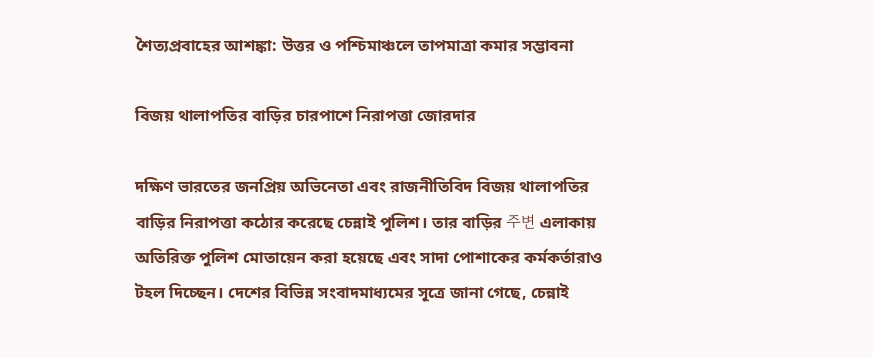শৈত্যপ্রবাহের আশঙ্কা: উত্তর ও পশ্চিমাঞ্চলে তাপমাত্রা কমার সম্ভাবনা

বিজয় থালাপতির বাড়ির চারপাশে নিরাপত্তা জোরদার

দক্ষিণ ভারতের জনপ্রিয় অভিনেতা এবং রাজনীতিবিদ বিজয় থালাপতির বাড়ির নিরাপত্তা কঠোর করেছে চেন্নাই পুলিশ। তার বাড়ির 주변 এলাকায় অতিরিক্ত পুলিশ মোতায়েন করা হয়েছে এবং সাদা পোশাকের কর্মকর্তারাও টহল দিচ্ছেন। দেশের বিভিন্ন সংবাদমাধ্যমের সূত্রে জানা গেছে, চেন্নাই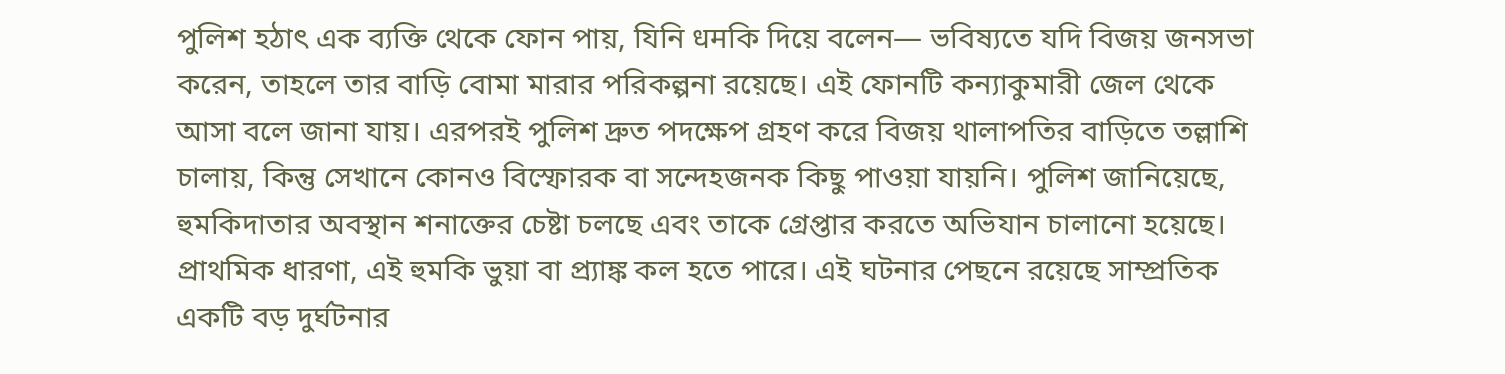পুলিশ হঠাৎ এক ব্যক্তি থেকে ফোন পায়, যিনি धमকি দিয়ে বলেন— ভবিষ্যতে যদি বিজয় জনসভা করেন, তাহলে তার বাড়ি বোমা মারার পরিকল্পনা রয়েছে। এই ফোনটি কন্যাকুমারী জেল থেকে আসা বলে জানা যায়। এরপরই পুলিশ দ্রুত পদক্ষেপ গ্রহণ করে বিজয় থালাপতির বাড়িতে তল্লাশি চালায়, কিন্তু সেখানে কোনও বিস্ফোরক বা সন্দেহজনক কিছু পাওয়া যায়নি। পুলিশ জানিয়েছে, হুমকিদাতার অবস্থান শনাক্তের চেষ্টা চলছে এবং তাকে গ্রেপ্তার করতে অভিযান চালানো হয়েছে। প্রাথমিক ধারণা, এই হুমকি ভুয়া বা প্র্যাঙ্ক কল হতে পারে। এই ঘটনার পেছনে রয়েছে সাম্প্রতিক একটি বড় দুর্ঘটনার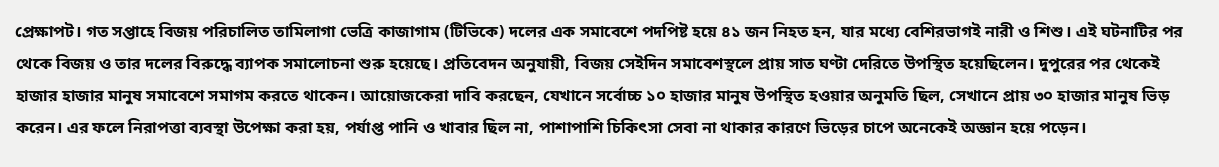প্রেক্ষাপট। গত সপ্তাহে বিজয় পরিচালিত তামিলাগা ভেত্রি কাজাগাম (টিভিকে) দলের এক সমাবেশে পদপিষ্ট হয়ে ৪১ জন নিহত হন, যার মধ্যে বেশিরভাগই নারী ও শিশু। এই ঘটনাটির পর থেকে বিজয় ও তার দলের বিরুদ্ধে ব্যাপক সমালোচনা শুরু হয়েছে। প্রতিবেদন অনুযায়ী, বিজয় সেইদিন সমাবেশস্থলে প্রায় সাত ঘণ্টা দেরিতে উপস্থিত হয়েছিলেন। দুপুরের পর থেকেই হাজার হাজার মানুষ সমাবেশে সমাগম করতে থাকেন। আয়োজকেরা দাবি করছেন, যেখানে সর্বোচ্চ ১০ হাজার মানুষ উপস্থিত হওয়ার অনুমতি ছিল, সেখানে প্রায় ৩০ হাজার মানুষ ভিড় করেন। এর ফলে নিরাপত্তা ব্যবস্থা উপেক্ষা করা হয়, পর্যাপ্ত পানি ও খাবার ছিল না, পাশাপাশি চিকিৎসা সেবা না থাকার কারণে ভিড়ের চাপে অনেকেই অজ্ঞান হয়ে পড়েন।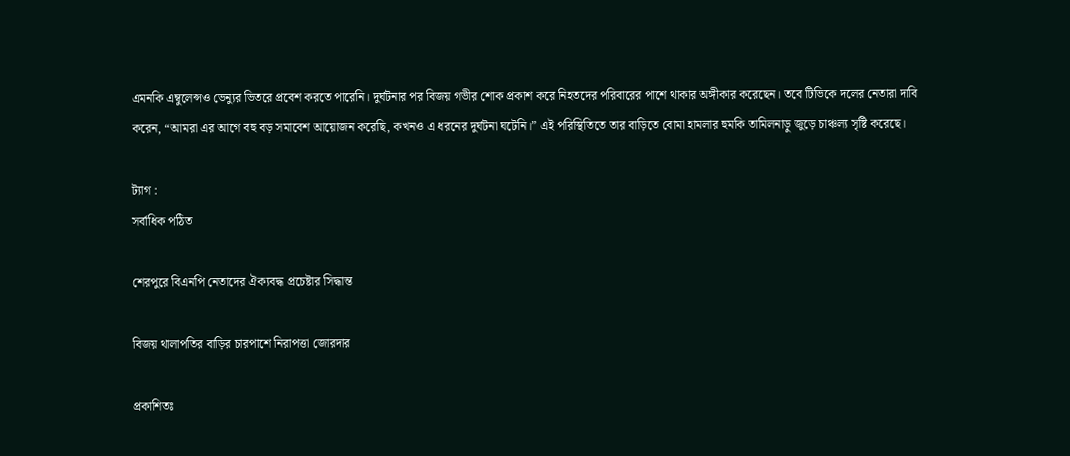এমনকি এম্বুলেন্সও ভেন্যুর ভিতরে প্রবেশ করতে পারেনি। দুর্ঘটনার পর বিজয় গভীর শোক প্রকাশ করে নিহতদের পরিবারের পাশে থাকার অঙ্গীকার করেছেন। তবে টিভিকে দলের নেতারা দাবি করেন, “আমরা এর আগে বহু বড় সমাবেশ আয়োজন করেছি, কখনও এ ধরনের দুর্ঘটনা ঘটেনি।” এই পরিস্থিতিতে তার বাড়িতে বোমা হামলার হুমকি তামিলনাড়ু জুড়ে চাঞ্চল্য সৃষ্টি করেছে।

ট্যাগ :
সর্বাধিক পঠিত

শেরপুরে বিএনপি নেতাদের ঐক্যবদ্ধ প্রচেষ্টার সিদ্ধান্ত

বিজয় থালাপতির বাড়ির চারপাশে নিরাপত্তা জোরদার

প্রকাশিতঃ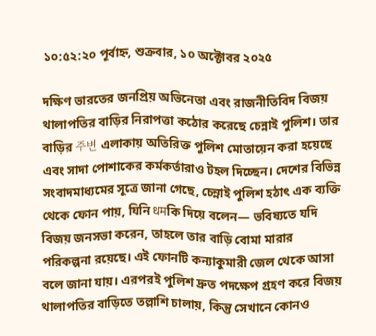১০:৫২:২০ পূর্বাহ্ন, শুক্রবার, ১০ অক্টোবর ২০২৫

দক্ষিণ ভারতের জনপ্রিয় অভিনেতা এবং রাজনীতিবিদ বিজয় থালাপতির বাড়ির নিরাপত্তা কঠোর করেছে চেন্নাই পুলিশ। তার বাড়ির 주변 এলাকায় অতিরিক্ত পুলিশ মোতায়েন করা হয়েছে এবং সাদা পোশাকের কর্মকর্তারাও টহল দিচ্ছেন। দেশের বিভিন্ন সংবাদমাধ্যমের সূত্রে জানা গেছে, চেন্নাই পুলিশ হঠাৎ এক ব্যক্তি থেকে ফোন পায়, যিনি धमকি দিয়ে বলেন— ভবিষ্যতে যদি বিজয় জনসভা করেন, তাহলে তার বাড়ি বোমা মারার পরিকল্পনা রয়েছে। এই ফোনটি কন্যাকুমারী জেল থেকে আসা বলে জানা যায়। এরপরই পুলিশ দ্রুত পদক্ষেপ গ্রহণ করে বিজয় থালাপতির বাড়িতে তল্লাশি চালায়, কিন্তু সেখানে কোনও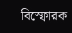বিস্ফোরক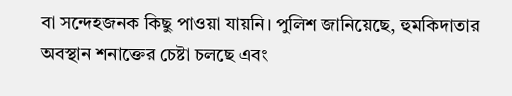বা সন্দেহজনক কিছু পাওয়া যায়নি। পুলিশ জানিয়েছে, হুমকিদাতার অবস্থান শনাক্তের চেষ্টা চলছে এবং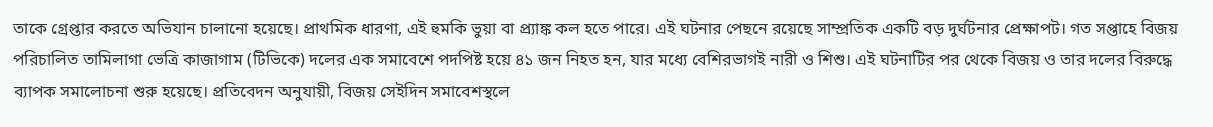তাকে গ্রেপ্তার করতে অভিযান চালানো হয়েছে। প্রাথমিক ধারণা, এই হুমকি ভুয়া বা প্র্যাঙ্ক কল হতে পারে। এই ঘটনার পেছনে রয়েছে সাম্প্রতিক একটি বড় দুর্ঘটনার প্রেক্ষাপট। গত সপ্তাহে বিজয় পরিচালিত তামিলাগা ভেত্রি কাজাগাম (টিভিকে) দলের এক সমাবেশে পদপিষ্ট হয়ে ৪১ জন নিহত হন, যার মধ্যে বেশিরভাগই নারী ও শিশু। এই ঘটনাটির পর থেকে বিজয় ও তার দলের বিরুদ্ধে ব্যাপক সমালোচনা শুরু হয়েছে। প্রতিবেদন অনুযায়ী, বিজয় সেইদিন সমাবেশস্থলে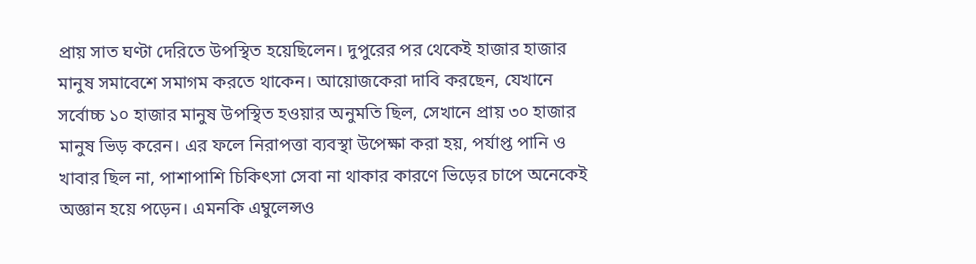প্রায় সাত ঘণ্টা দেরিতে উপস্থিত হয়েছিলেন। দুপুরের পর থেকেই হাজার হাজার মানুষ সমাবেশে সমাগম করতে থাকেন। আয়োজকেরা দাবি করছেন, যেখানে সর্বোচ্চ ১০ হাজার মানুষ উপস্থিত হওয়ার অনুমতি ছিল, সেখানে প্রায় ৩০ হাজার মানুষ ভিড় করেন। এর ফলে নিরাপত্তা ব্যবস্থা উপেক্ষা করা হয়, পর্যাপ্ত পানি ও খাবার ছিল না, পাশাপাশি চিকিৎসা সেবা না থাকার কারণে ভিড়ের চাপে অনেকেই অজ্ঞান হয়ে পড়েন। এমনকি এম্বুলেন্সও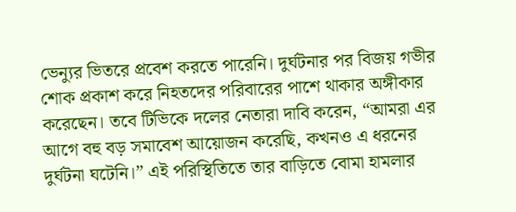ভেন্যুর ভিতরে প্রবেশ করতে পারেনি। দুর্ঘটনার পর বিজয় গভীর শোক প্রকাশ করে নিহতদের পরিবারের পাশে থাকার অঙ্গীকার করেছেন। তবে টিভিকে দলের নেতারা দাবি করেন, “আমরা এর আগে বহু বড় সমাবেশ আয়োজন করেছি, কখনও এ ধরনের দুর্ঘটনা ঘটেনি।” এই পরিস্থিতিতে তার বাড়িতে বোমা হামলার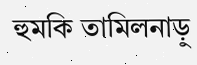হুমকি তামিলনাড়ু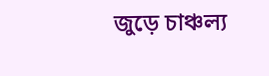জুড়ে চাঞ্চল্য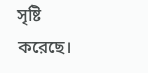সৃষ্টি করেছে।